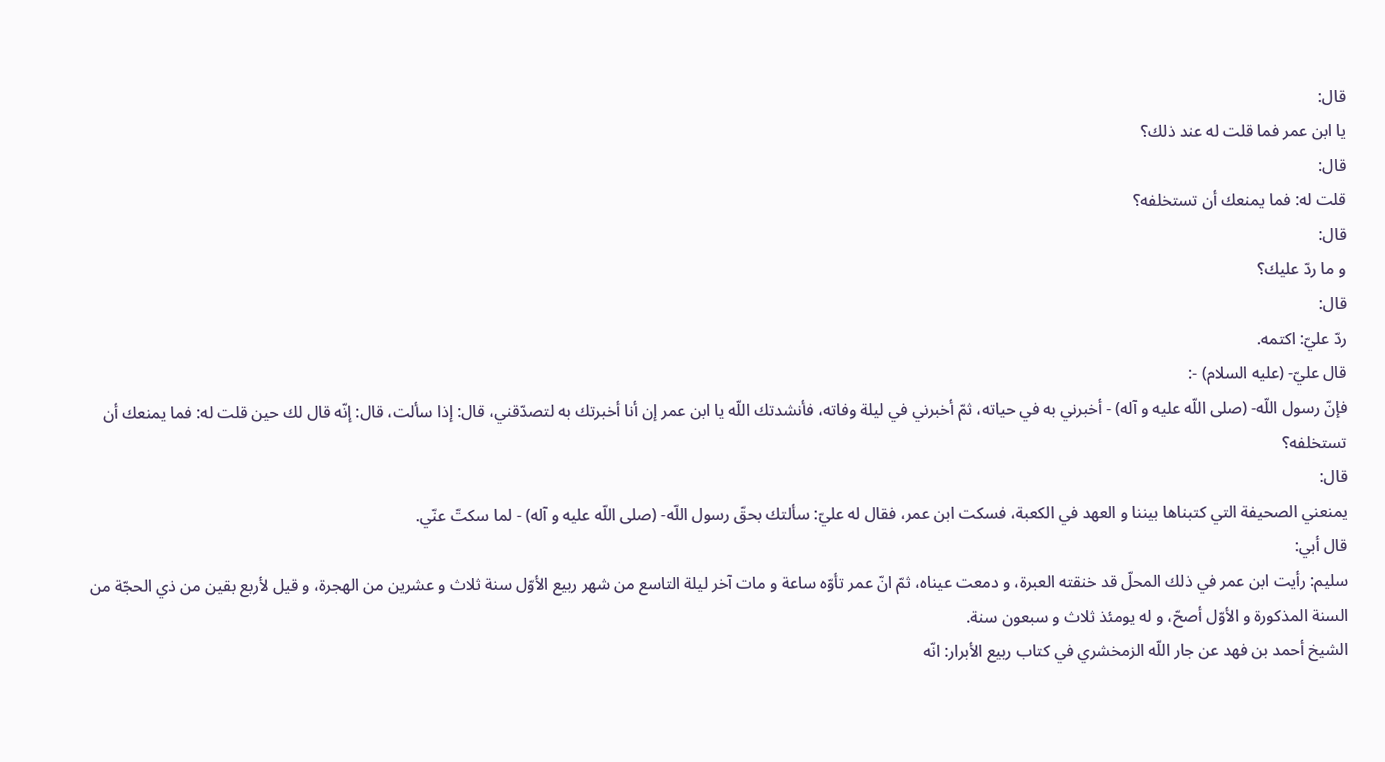قال:
يا ابن عمر فما قلت له عند ذلك؟
قال:
قلت له: فما يمنعك أن تستخلفه؟
قال:
و ما ردّ عليك؟
قال:
ردّ عليّ: اكتمه.
قال عليّ- (عليه السلام) -:
فإنّ رسول اللّه- (صلى اللّه عليه و آله) - أخبرني به في حياته، ثمّ أخبرني في ليلة وفاته، فأنشدتك اللّه يا ابن عمر إن أنا أخبرتك به لتصدّقني، قال: إذا سألت، قال: إنّه قال لك حين قلت له: فما يمنعك أن تستخلفه؟
قال:
يمنعني الصحيفة التي كتبناها بيننا و العهد في الكعبة، فسكت ابن عمر، فقال له عليّ: سألتك بحقّ رسول اللّه- (صلى اللّه عليه و آله) - لما سكتّ عنّي.
قال أبي:
سليم: رأيت ابن عمر في ذلك المحلّ قد خنقته العبرة، و دمعت عيناه، ثمّ انّ عمر تأوّه ساعة و مات آخر ليلة التاسع من شهر ربيع الأوّل سنة ثلاث و عشرين من الهجرة، و قيل لأربع بقين من ذي الحجّة من السنة المذكورة و الأوّل أصحّ، و له يومئذ ثلاث و سبعون سنة.
الشيخ أحمد بن فهد عن جار اللّه الزمخشري في كتاب ربيع الأبرار: انّه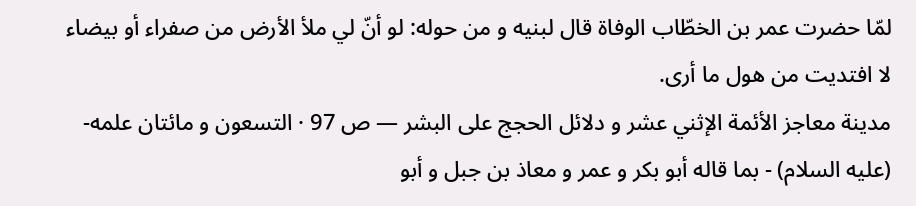لمّا حضرت عمر بن الخطّاب الوفاة قال لبنيه و من حوله: لو أنّ لي ملأ الأرض من صفراء أو بيضاء لا افتديت من هول ما أرى.
مدينة معاجز الأئمة الإثني عشر و دلائل الحجج على البشر — ص 97 · التسعون و مائتان علمه- (عليه السلام) - بما قاله أبو بكر و عمر و معاذ بن جبل و أبو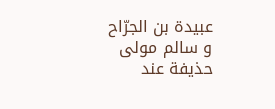عبيدة بن الجرّاح و سالم مولى حذيفة عند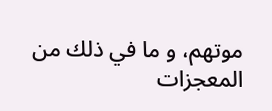موتهم، و ما في ذلك من المعجزات